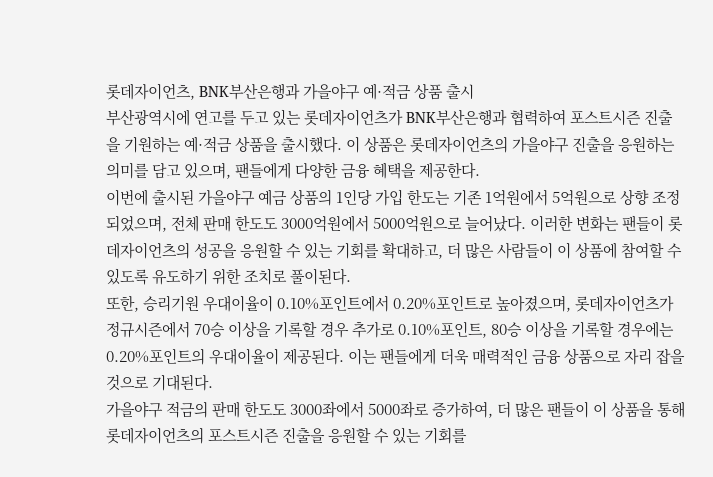롯데자이언츠, BNK부산은행과 가을야구 예·적금 상품 출시
부산광역시에 연고를 두고 있는 롯데자이언츠가 BNK부산은행과 협력하여 포스트시즌 진출을 기원하는 예·적금 상품을 출시했다. 이 상품은 롯데자이언츠의 가을야구 진출을 응원하는 의미를 담고 있으며, 팬들에게 다양한 금융 혜택을 제공한다.
이번에 출시된 가을야구 예금 상품의 1인당 가입 한도는 기존 1억원에서 5억원으로 상향 조정되었으며, 전체 판매 한도도 3000억원에서 5000억원으로 늘어났다. 이러한 변화는 팬들이 롯데자이언츠의 성공을 응원할 수 있는 기회를 확대하고, 더 많은 사람들이 이 상품에 참여할 수 있도록 유도하기 위한 조치로 풀이된다.
또한, 승리기원 우대이율이 0.10%포인트에서 0.20%포인트로 높아졌으며, 롯데자이언츠가 정규시즌에서 70승 이상을 기록할 경우 추가로 0.10%포인트, 80승 이상을 기록할 경우에는 0.20%포인트의 우대이율이 제공된다. 이는 팬들에게 더욱 매력적인 금융 상품으로 자리 잡을 것으로 기대된다.
가을야구 적금의 판매 한도도 3000좌에서 5000좌로 증가하여, 더 많은 팬들이 이 상품을 통해 롯데자이언츠의 포스트시즌 진출을 응원할 수 있는 기회를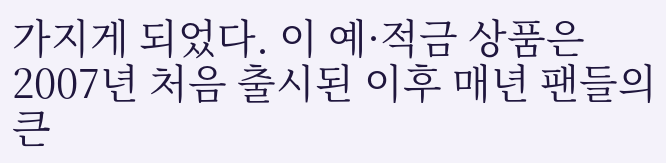가지게 되었다. 이 예·적금 상품은 2007년 처음 출시된 이후 매년 팬들의 큰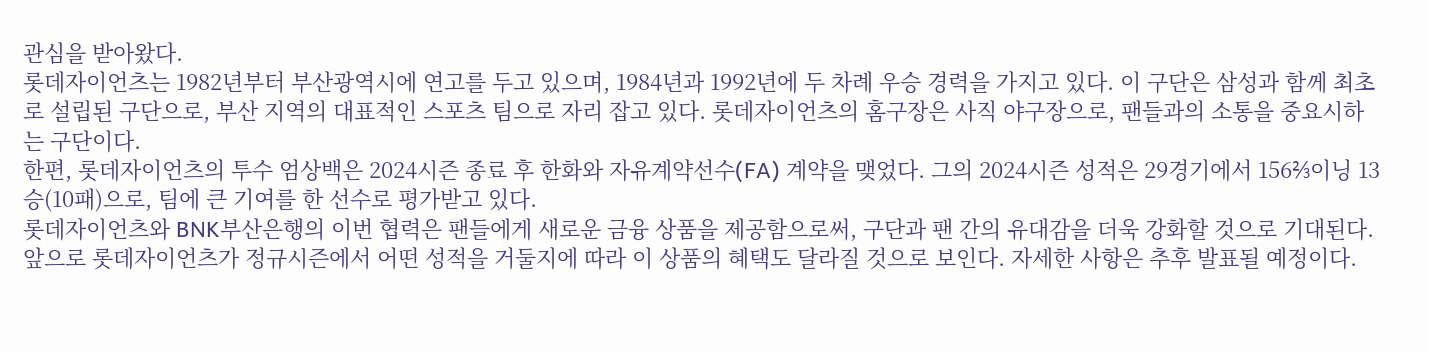관심을 받아왔다.
롯데자이언츠는 1982년부터 부산광역시에 연고를 두고 있으며, 1984년과 1992년에 두 차례 우승 경력을 가지고 있다. 이 구단은 삼성과 함께 최초로 설립된 구단으로, 부산 지역의 대표적인 스포츠 팀으로 자리 잡고 있다. 롯데자이언츠의 홈구장은 사직 야구장으로, 팬들과의 소통을 중요시하는 구단이다.
한편, 롯데자이언츠의 투수 엄상백은 2024시즌 종료 후 한화와 자유계약선수(FA) 계약을 맺었다. 그의 2024시즌 성적은 29경기에서 156⅔이닝 13승(10패)으로, 팀에 큰 기여를 한 선수로 평가받고 있다.
롯데자이언츠와 BNK부산은행의 이번 협력은 팬들에게 새로운 금융 상품을 제공함으로써, 구단과 팬 간의 유대감을 더욱 강화할 것으로 기대된다. 앞으로 롯데자이언츠가 정규시즌에서 어떤 성적을 거둘지에 따라 이 상품의 혜택도 달라질 것으로 보인다. 자세한 사항은 추후 발표될 예정이다.